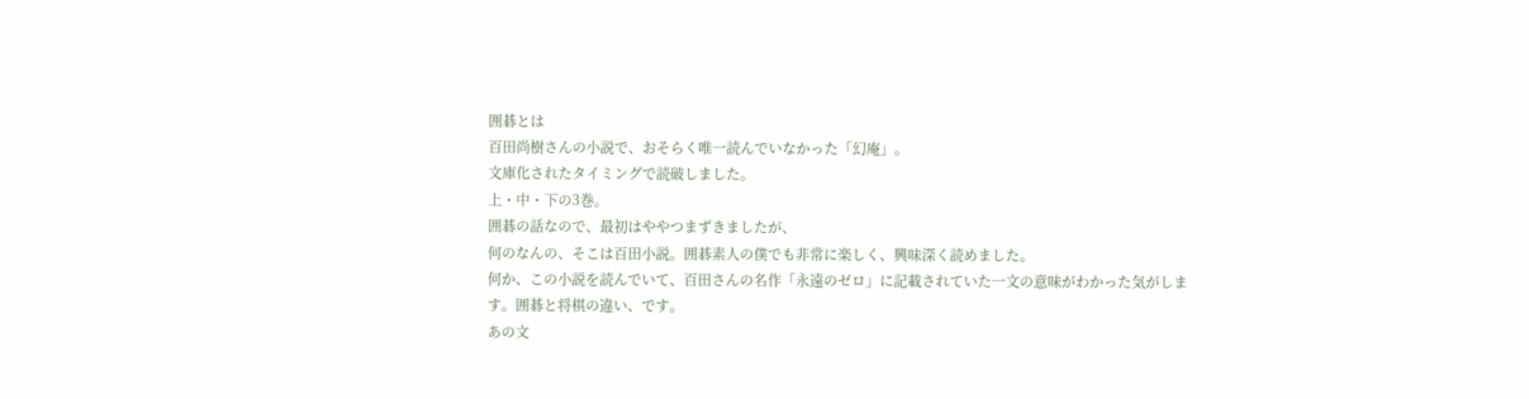囲碁とは
百田尚樹さんの小説で、おそらく唯一読んでいなかった「幻庵」。
文庫化されたタイミングで読破しました。
上・中・下の3巻。
囲碁の話なので、最初はややつまずきましたが、
何のなんの、そこは百田小説。囲碁素人の僕でも非常に楽しく、興味深く読めました。
何か、この小説を読んでいて、百田さんの名作「永遠のゼロ」に記載されていた一文の意味がわかった気がします。囲碁と将棋の違い、です。
あの文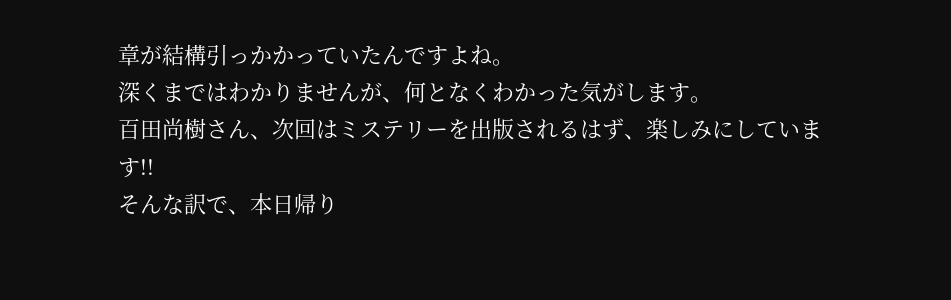章が結構引っかかっていたんですよね。
深くまではわかりませんが、何となくわかった気がします。
百田尚樹さん、次回はミステリーを出版されるはず、楽しみにしています!!
そんな訳で、本日帰り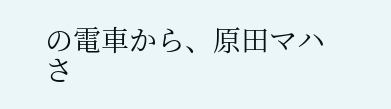の電車から、原田マハさ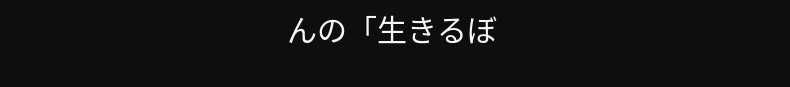んの「生きるぼ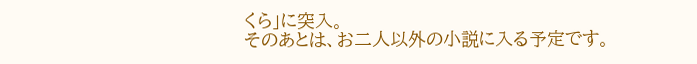くら」に突入。
そのあとは、お二人以外の小説に入る予定です。